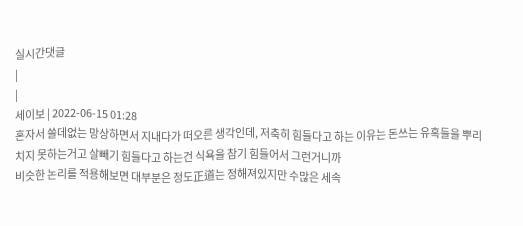실시간댓글
|
|
세이보 | 2022-06-15 01:28
혼자서 쓸데없는 망상하면서 지내다가 떠오른 생각인데, 저축히 힘들다고 하는 이유는 돈쓰는 유혹들을 뿌리치지 못하는거고 살빼기 힘들다고 하는건 식욕을 참기 힘들어서 그런거니까
비슷한 논리를 적용해보면 대부분은 정도正道는 정해져있지만 수많은 세속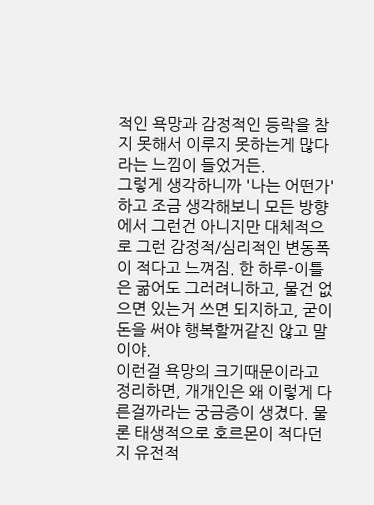적인 욕망과 감정적인 등락을 참지 못해서 이루지 못하는게 많다라는 느낌이 들었거든.
그렇게 생각하니까 '나는 어떤가'하고 조금 생각해보니 모든 방향에서 그런건 아니지만 대체적으로 그런 감정적/심리적인 변동폭이 적다고 느껴짐. 한 하루-이틀은 굶어도 그러려니하고, 물건 없으면 있는거 쓰면 되지하고, 굳이 돈을 써야 행복할꺼같진 않고 말이야.
이런걸 욕망의 크기때문이라고 정리하면, 개개인은 왜 이렇게 다른걸까라는 궁금증이 생겼다. 물론 태생적으로 호르몬이 적다던지 유전적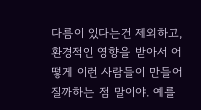다름이 있다는건 제외하고, 환경적인 영향을 받아서 어떻게 이런 사람들이 만들어질까하는 점 말이야. 예를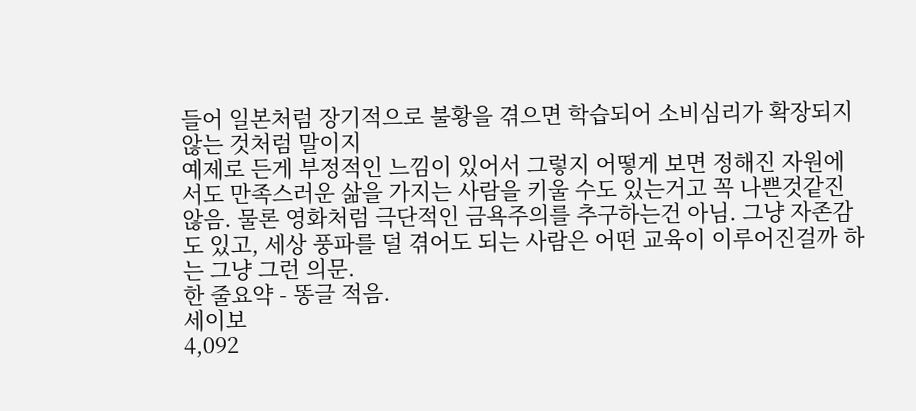들어 일본처럼 장기적으로 불황을 겪으면 학습되어 소비심리가 확장되지 않는 것처럼 말이지
예제로 든게 부정적인 느낌이 있어서 그렇지 어떻게 보면 정해진 자원에서도 만족스러운 삶을 가지는 사람을 키울 수도 있는거고 꼭 나쁜것같진 않음. 물론 영화처럼 극단적인 금욕주의를 추구하는건 아님. 그냥 자존감도 있고, 세상 풍파를 덜 겪어도 되는 사람은 어떤 교육이 이루어진걸까 하는 그냥 그런 의문.
한 줄요약 - 똥글 적음.
세이보
4,092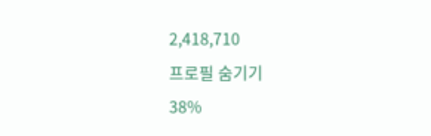2,418,710
프로필 숨기기
38%